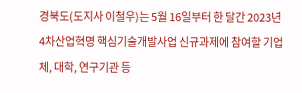경북도(도지사 이철우)는 5월 16일부터 한 달간 2023년 4차산업혁명 핵심기술개발사업 신규과제에 참여할 기업체, 대학, 연구기관 등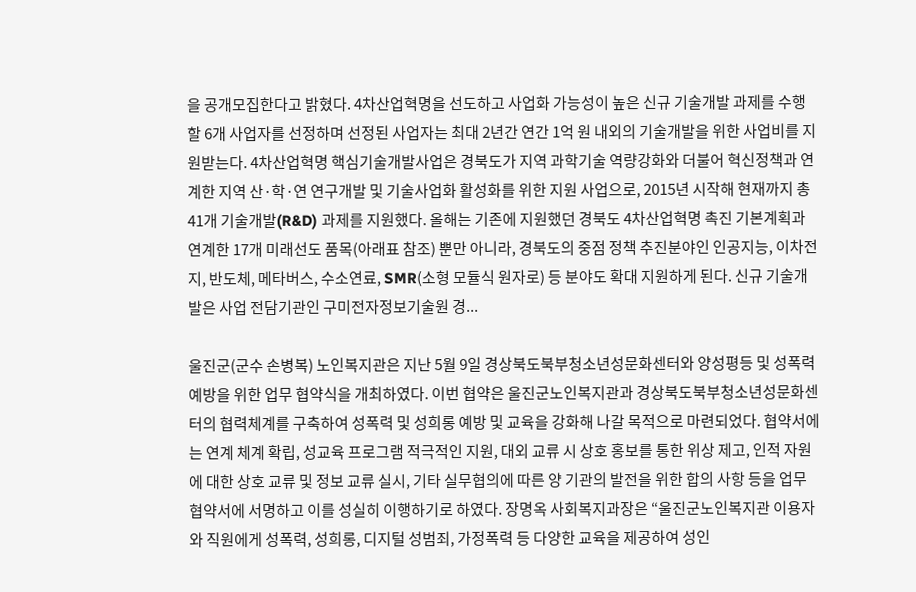을 공개모집한다고 밝혔다. 4차산업혁명을 선도하고 사업화 가능성이 높은 신규 기술개발 과제를 수행할 6개 사업자를 선정하며 선정된 사업자는 최대 2년간 연간 1억 원 내외의 기술개발을 위한 사업비를 지원받는다. 4차산업혁명 핵심기술개발사업은 경북도가 지역 과학기술 역량강화와 더불어 혁신정책과 연계한 지역 산·학·연 연구개발 및 기술사업화 활성화를 위한 지원 사업으로, 2015년 시작해 현재까지 총 41개 기술개발(R&D) 과제를 지원했다. 올해는 기존에 지원했던 경북도 4차산업혁명 촉진 기본계획과 연계한 17개 미래선도 품목(아래표 참조) 뿐만 아니라, 경북도의 중점 정책 추진분야인 인공지능, 이차전지, 반도체, 메타버스, 수소연료, SMR(소형 모듈식 원자로) 등 분야도 확대 지원하게 된다. 신규 기술개발은 사업 전담기관인 구미전자정보기술원 경...

울진군(군수 손병복) 노인복지관은 지난 5월 9일 경상북도북부청소년성문화센터와 양성평등 및 성폭력 예방을 위한 업무 협약식을 개최하였다. 이번 협약은 울진군노인복지관과 경상북도북부청소년성문화센터의 협력체계를 구축하여 성폭력 및 성희롱 예방 및 교육을 강화해 나갈 목적으로 마련되었다. 협약서에는 연계 체계 확립, 성교육 프로그램 적극적인 지원, 대외 교류 시 상호 홍보를 통한 위상 제고, 인적 자원에 대한 상호 교류 및 정보 교류 실시, 기타 실무협의에 따른 양 기관의 발전을 위한 합의 사항 등을 업무협약서에 서명하고 이를 성실히 이행하기로 하였다. 장명옥 사회복지과장은 “울진군노인복지관 이용자와 직원에게 성폭력, 성희롱, 디지털 성범죄, 가정폭력 등 다양한 교육을 제공하여 성인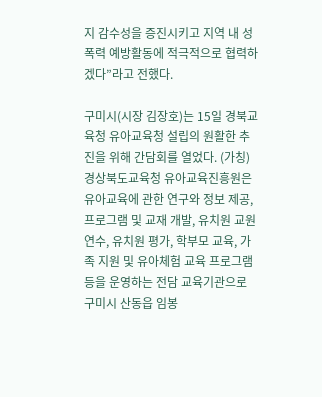지 감수성을 증진시키고 지역 내 성폭력 예방활동에 적극적으로 협력하겠다”라고 전했다.

구미시(시장 김장호)는 15일 경북교육청 유아교육청 설립의 원활한 추진을 위해 간담회를 열었다. (가칭)경상북도교육청 유아교육진흥원은 유아교육에 관한 연구와 정보 제공, 프로그램 및 교재 개발, 유치원 교원연수, 유치원 평가, 학부모 교육, 가족 지원 및 유아체험 교육 프로그램 등을 운영하는 전담 교육기관으로 구미시 산동읍 임봉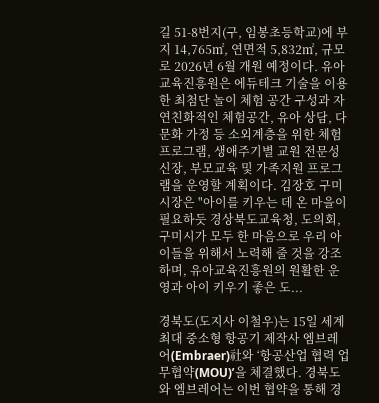길 51-8번지(구, 임봉초등학교)에 부지 14,765㎡, 연면적 5,832㎡, 규모로 2026년 6월 개원 예정이다. 유아교육진흥원은 에듀테크 기술을 이용한 최첨단 놀이 체험 공간 구성과 자연친화적인 체험공간, 유아 상담, 다문화 가정 등 소외계층을 위한 체험프로그램, 생애주기별 교원 전문성 신장, 부모교육 및 가족지원 프로그램을 운영할 계획이다. 김장호 구미시장은 "아이를 키우는 데 온 마을이 필요하듯 경상북도교육청, 도의회, 구미시가 모두 한 마음으로 우리 아이들을 위해서 노력해 줄 것을 강조하며, 유아교육진흥원의 원활한 운영과 아이 키우기 좋은 도...

경북도(도지사 이철우)는 15일 세계 최대 중소형 항공기 제작사 엠브레어(Embraer)社와 ‘항공산업 협력 업무협약(MOU)’을 체결했다. 경북도와 엠브레어는 이번 협약을 통해 경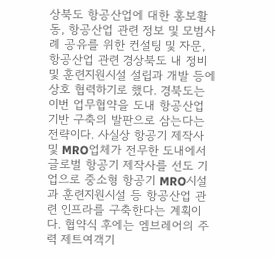상북도 항공산업에 대한 홍보활동, 항공산업 관련 정보 및 모범사례 공유를 위한 컨설팅 및 자문, 항공산업 관련 경상북도 내 정비 및 훈련지원시설 설립과 개발 등에 상호 협력하기로 했다. 경북도는 이번 업무협약을 도내 항공산업 기반 구축의 발판으로 삼는다는 전략이다. 사실상 항공기 제작사 및 MRO업체가 전무한 도내에서 글로벌 항공기 제작사를 선도 기업으로 중소형 항공기 MRO시설과 훈련지원시설 등 항공산업 관련 인프라를 구축한다는 계획이다. 협약식 후에는 엠브레어의 주력 제트여객기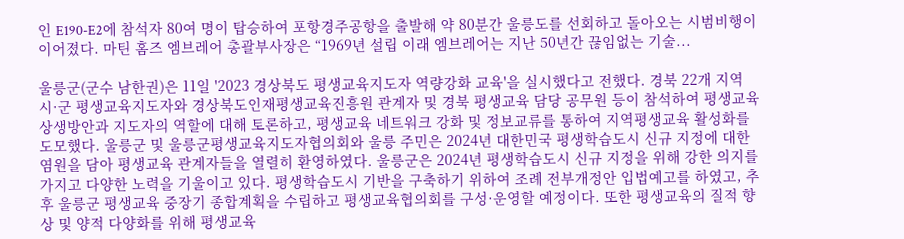인 E190-E2에 참석자 80여 명이 탑승하여 포항경주공항을 출발해 약 80분간 울릉도를 선회하고 돌아오는 시범비행이 이어졌다. 마틴 홈즈 엠브레어 총괄부사장은 “1969년 설립 이래 엠브레어는 지난 50년간 끊임없는 기술...

울릉군(군수 남한권)은 11일 '2023 경상북도 평생교육지도자 역량강화 교육'을 실시했다고 전했다. 경북 22개 지역 시·군 평생교육지도자와 경상북도인재평생교육진흥원 관계자 및 경북 평생교육 담당 공무원 등이 참석하여 평생교육 상생방안과 지도자의 역할에 대해 토론하고, 평생교육 네트워크 강화 및 정보교류를 통하여 지역평생교육 활성화를 도모했다. 울릉군 및 울릉군평생교육지도자협의회와 울릉 주민은 2024년 대한민국 평생학습도시 신규 지정에 대한 염원을 담아 평생교육 관계자들을 열렬히 환영하였다. 울릉군은 2024년 평생학습도시 신규 지정을 위해 강한 의지를 가지고 다양한 노력을 기울이고 있다. 평생학습도시 기반을 구축하기 위하여 조례 전부개정안 입법예고를 하였고, 추후 울릉군 평생교육 중장기 종합계획을 수립하고 평생교육협의회를 구성·운영할 예정이다. 또한 평생교육의 질적 향상 및 양적 다양화를 위해 평생교육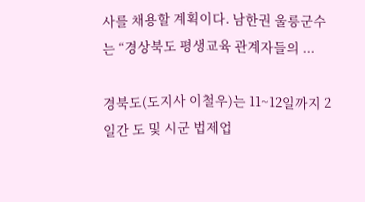사를 채용할 계획이다. 남한권 울릉군수는 “경상북도 평생교육 관계자들의 ...

경북도(도지사 이철우)는 11~12일까지 2일간 도 및 시군 법제업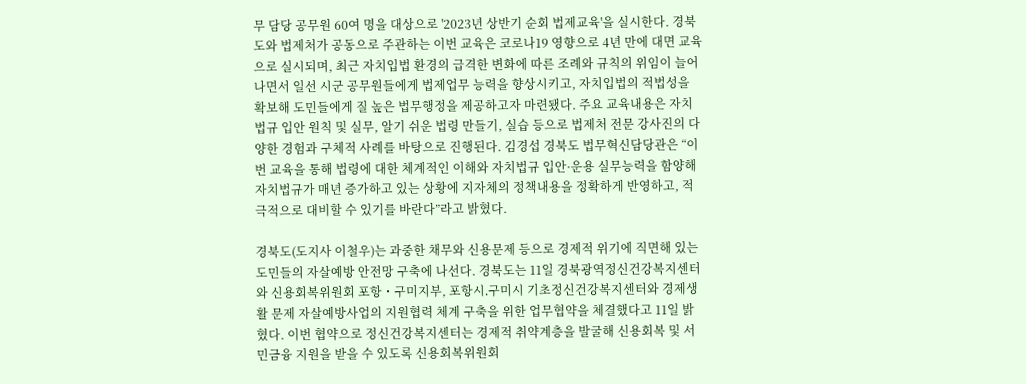무 담당 공무원 60여 명을 대상으로 '2023년 상반기 순회 법제교육'을 실시한다. 경북도와 법제처가 공동으로 주관하는 이번 교육은 코로나19 영향으로 4년 만에 대면 교육으로 실시되며, 최근 자치입법 환경의 급격한 변화에 따른 조례와 규칙의 위임이 늘어나면서 일선 시군 공무원들에게 법제업무 능력을 향상시키고, 자치입법의 적법성을 확보해 도민들에게 질 높은 법무행정을 제공하고자 마련됐다. 주요 교육내용은 자치법규 입안 원칙 및 실무, 알기 쉬운 법령 만들기, 실습 등으로 법제처 전문 강사진의 다양한 경험과 구체적 사례를 바탕으로 진행된다. 김경섭 경북도 법무혁신담당관은 “이번 교육을 통해 법령에 대한 체계적인 이해와 자치법규 입안·운용 실무능력을 함양해 자치법규가 매년 증가하고 있는 상황에 지자체의 정책내용을 정확하게 반영하고, 적극적으로 대비할 수 있기를 바란다”라고 밝혔다.

경북도(도지사 이철우)는 과중한 채무와 신용문제 등으로 경제적 위기에 직면해 있는 도민들의 자살예방 안전망 구축에 나선다. 경북도는 11일 경북광역정신건강복지센터와 신용회복위원회 포항・구미지부, 포항시․구미시 기초정신건강복지센터와 경제생활 문제 자살예방사업의 지원협력 체계 구축을 위한 업무협약을 체결했다고 11일 밝혔다. 이번 협약으로 정신건강복지센터는 경제적 취약계층을 발굴해 신용회복 및 서민금융 지원을 받을 수 있도록 신용회복위원회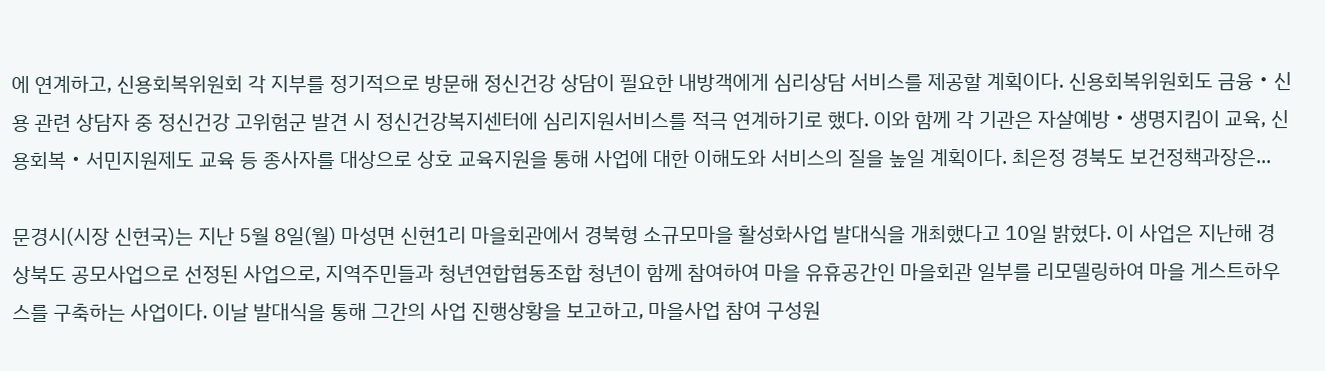에 연계하고, 신용회복위원회 각 지부를 정기적으로 방문해 정신건강 상담이 필요한 내방객에게 심리상담 서비스를 제공할 계획이다. 신용회복위원회도 금융・신용 관련 상담자 중 정신건강 고위험군 발견 시 정신건강복지센터에 심리지원서비스를 적극 연계하기로 했다. 이와 함께 각 기관은 자살예방・생명지킴이 교육, 신용회복・서민지원제도 교육 등 종사자를 대상으로 상호 교육지원을 통해 사업에 대한 이해도와 서비스의 질을 높일 계획이다. 최은정 경북도 보건정책과장은...

문경시(시장 신현국)는 지난 5월 8일(월) 마성면 신현1리 마을회관에서 경북형 소규모마을 활성화사업 발대식을 개최했다고 10일 밝혔다. 이 사업은 지난해 경상북도 공모사업으로 선정된 사업으로, 지역주민들과 청년연합협동조합 청년이 함께 참여하여 마을 유휴공간인 마을회관 일부를 리모델링하여 마을 게스트하우스를 구축하는 사업이다. 이날 발대식을 통해 그간의 사업 진행상황을 보고하고, 마을사업 참여 구성원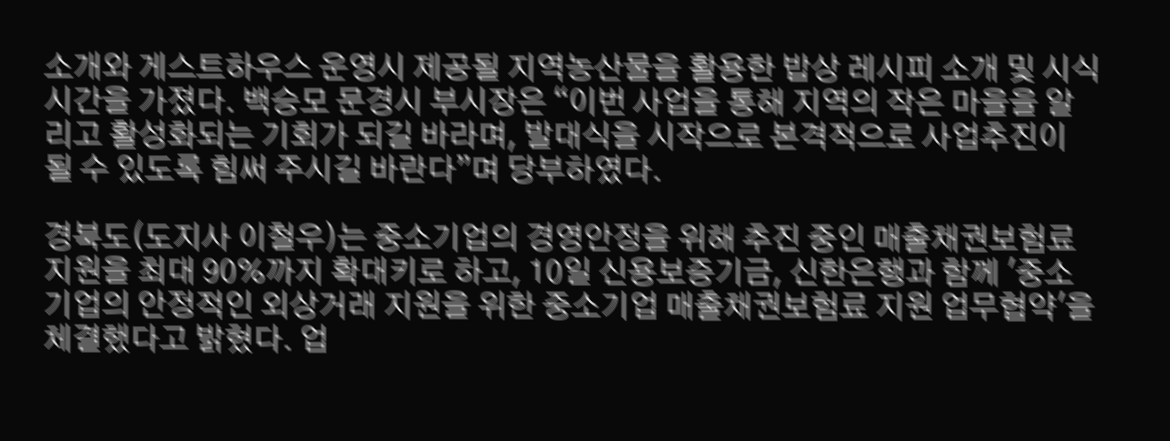소개와 게스트하우스 운영시 제공될 지역농산물을 활용한 밥상 레시피 소개 및 시식 시간을 가졌다. 백승모 문경시 부시장은 “이번 사업을 통해 지역의 작은 마을을 알리고 활성화되는 기회가 되길 바라며, 발대식을 시작으로 본격적으로 사업추진이 될 수 있도록 힘써 주시길 바란다”며 당부하였다.

경북도(도지사 이철우)는 중소기업의 경영안정을 위해 추진 중인 매출채권보험료 지원을 최대 90%까지 확대키로 하고, 10일 신용보증기금, 신한은행과 함께 '중소기업의 안정적인 외상거래 지원을 위한 중소기업 매출채권보험료 지원 업무협약'을 체결했다고 밝혔다. 업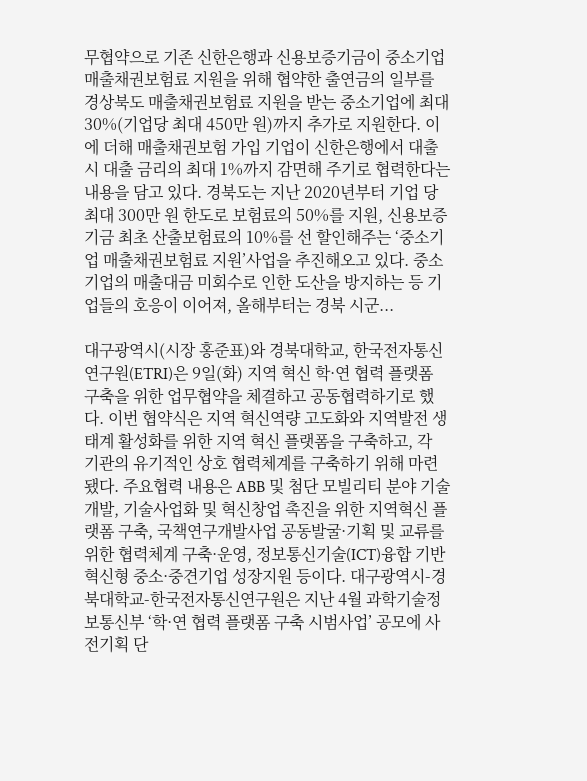무협약으로 기존 신한은행과 신용보증기금이 중소기업 매출채권보험료 지원을 위해 협약한 출연금의 일부를 경상북도 매출채권보험료 지원을 받는 중소기업에 최대 30%(기업당 최대 450만 원)까지 추가로 지원한다. 이에 더해 매출채권보험 가입 기업이 신한은행에서 대출시 대출 금리의 최대 1%까지 감면해 주기로 협력한다는 내용을 담고 있다. 경북도는 지난 2020년부터 기업 당 최대 300만 원 한도로 보험료의 50%를 지원, 신용보증기금 최초 산출보험료의 10%를 선 할인해주는 ‘중소기업 매출채권보험료 지원’사업을 추진해오고 있다. 중소기업의 매출대금 미회수로 인한 도산을 방지하는 등 기업들의 호응이 이어져, 올해부터는 경북 시군...

대구광역시(시장 홍준표)와 경북대학교, 한국전자통신연구원(ETRI)은 9일(화) 지역 혁신 학·연 협력 플랫폼 구축을 위한 업무협약을 체결하고 공동협력하기로 했다. 이번 협약식은 지역 혁신역량 고도화와 지역발전 생태계 활성화를 위한 지역 혁신 플랫폼을 구축하고, 각 기관의 유기적인 상호 협력체계를 구축하기 위해 마련됐다. 주요협력 내용은 ABB 및 첨단 모빌리티 분야 기술개발, 기술사업화 및 혁신창업 촉진을 위한 지역혁신 플랫폼 구축, 국책연구개발사업 공동발굴·기획 및 교류를 위한 협력체계 구축·운영, 정보통신기술(ICT)융합 기반 혁신형 중소·중견기업 성장지원 등이다. 대구광역시-경북대학교-한국전자통신연구원은 지난 4월 과학기술정보통신부 ‘학·연 협력 플랫폼 구축 시범사업’ 공모에 사전기획 단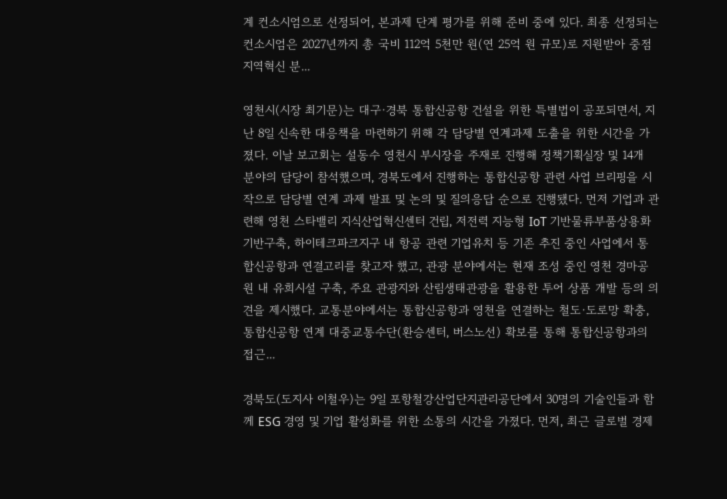계 컨소시엄으로 선정되어, 본과제 단계 평가를 위해 준비 중에 있다. 최종 선정되는 컨소시엄은 2027년까지 총 국비 112억 5천만 원(연 25억 원 규모)로 지원받아 중점 지역혁신 분...

영천시(시장 최기문)는 대구·경북 통합신공항 건설을 위한 특별법이 공포되면서, 지난 8일 신속한 대응책을 마련하기 위해 각 담당별 연계과제 도출을 위한 시간을 가졌다. 이날 보고회는 설동수 영천시 부시장을 주재로 진행해 정책기획실장 및 14개 분야의 담당이 참석했으며, 경북도에서 진행하는 통합신공항 관련 사업 브리핑을 시작으로 담당별 연계 과제 발표 및 논의 및 질의응답 순으로 진행됐다. 먼저 기업과 관련해 영천 스타밸리 지식산업혁신센터 건립, 저전력 지능형 IoT 기반물류부품상용화 기반구축, 하이테크파크지구 내 항공 관련 기업유치 등 기존 추진 중인 사업에서 통합신공항과 연결고리를 찾고자 했고, 관광 분야에서는 현재 조성 중인 영천 경마공원 내 유희시설 구축, 주요 관광지와 산림생태관광을 활용한 투어 상품 개발 등의 의견을 제시했다. 교통분야에서는 통합신공항과 영천을 연결하는 철도·도로망 확충, 통합신공항 연계 대중교통수단(환승센터, 버스노선) 확보를 통해 통합신공항과의 접근...

경북도(도지사 이철우)는 9일 포항철강산업단지관리공단에서 30명의 기술인들과 함께 ESG 경영 및 기업 활성화를 위한 소통의 시간을 가졌다. 먼저, 최근 글로벌 경제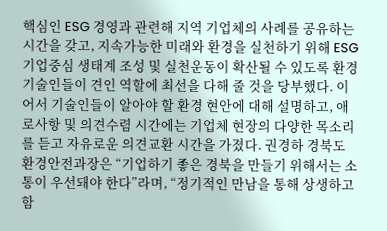핵심인 ESG 경영과 관련해 지역 기업체의 사례를 공유하는 시간을 갖고, 지속가능한 미래와 환경을 실천하기 위해 ESG 기업중심 생태계 조성 및 실천운동이 확산될 수 있도록 환경기술인들이 견인 역할에 최선을 다해 줄 것을 당부했다. 이어서 기술인들이 알아야 할 환경 현안에 대해 설명하고, 애로사항 및 의견수렴 시간에는 기업체 현장의 다양한 목소리를 듣고 자유로운 의견교환 시간을 가졌다. 권경하 경북도 환경안전과장은 “기업하기 좋은 경북을 만들기 위해서는 소통이 우선돼야 한다”라며, “정기적인 만남을 통해 상생하고 함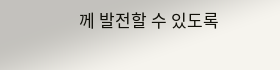께 발전할 수 있도록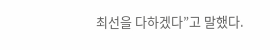최선을 다하겠다”고 말했다.